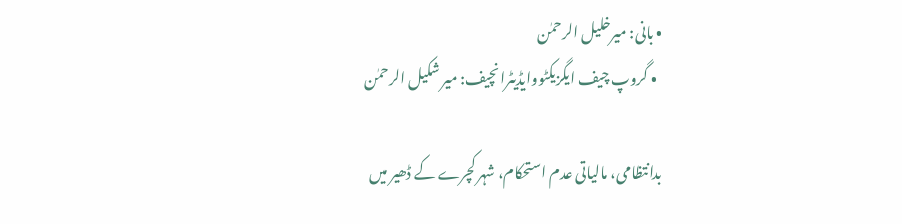• بانی: میرخلیل الرحمٰن
  • گروپ چیف ایگزیکٹووایڈیٹرانچیف: میر شکیل الرحمٰن

بدانتظامی، مالیاتی عدم استحکام، شہر کچرے کے ڈھیر میں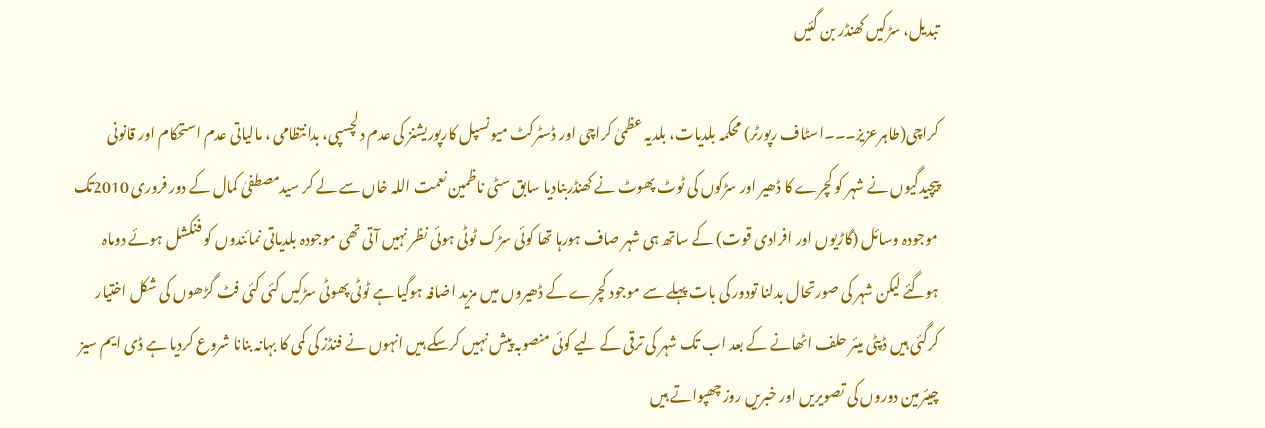تبدیل، سڑکیں کھنڈر بن گئیں

کراچی(طاہرعزیز۔۔۔اسٹاف رپورٹر) محکمہ بلدیات، بلدیہ عظمیٰ کراچی اور ڈسٹرکٹ میونسپل کارپوریشنز کی عدم دلچسپی، بدانتظامی ، مالیاتی عدم استحکام اور قانونی پیچیدگیوں نے شہر کو کچرے کا ڈھیر اور سڑکوں کی ٹوٹ پھوٹ نے کھنڈربنادیا سابق سٹی ناظمین نعمت اللہ خاں سے لے کر سیدمصطفیٰ کمال کے دور فروری 2010تک موجودہ وسائل (گاڑیوں اور افرادی قوت) کے ساتھ ہی شہر صاف ہورہا تھا کوئی سڑک ٹوٹی ہوئی نظر نہیں آتی تھی موجودہ بلدیاتی نمائندوں کو فنکشل ہوئے دوماہ ہوگئے لیکن شہر کی صورتحال بدلنا تودور کی بات پہلے سے موجود کچرے کے ڈھیروں میں مزید اضافہ ہوگیا ہے ٹوٹی پھوٹی سڑکیں کئی کئی فٹ گڑھوں کی شکل اختیار کرگئی ہیں ڈپٹی میئر حلف اٹھانے کے بعد اب تک شہر کی ترقی کے لیے کوئی منصوبہ پیش نہیں کرسکے ہیں انہوں نے فنڈز کی کمی کا بہانہ بنانا شروع کردیا ہے ڈی ایم سیز چیئرمین دوروں کی تصویریں اور خبریں روز چھپواتے ہیں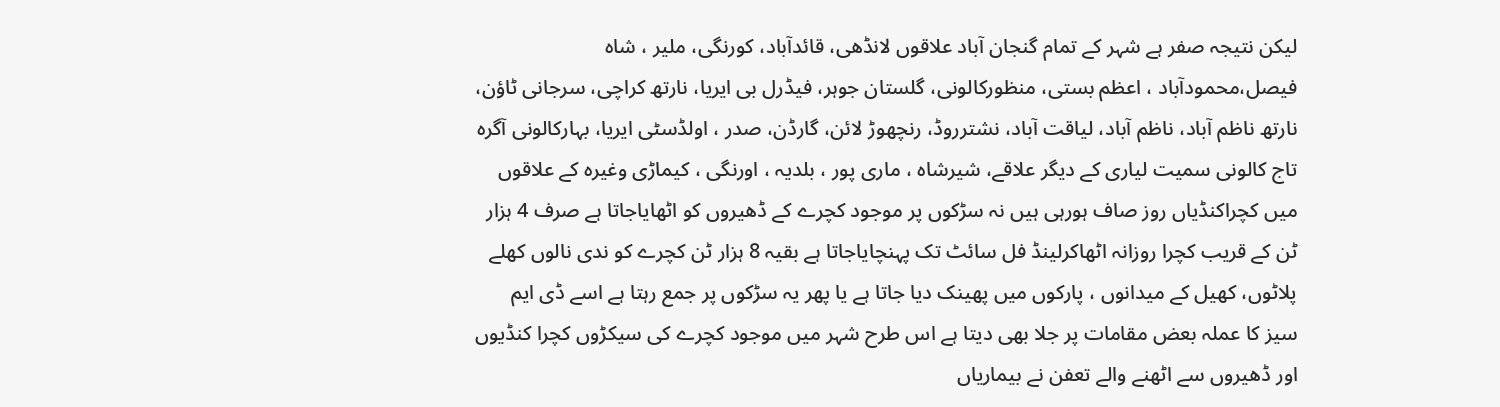لیکن نتیجہ صفر ہے شہر کے تمام گنجان آباد علاقوں لانڈھی، قائدآباد، کورنگی، ملیر ، شاہ فیصل،محمودآباد ، اعظم بستی، منظورکالونی، گلستان جوہر، فیڈرل بی ایریا، نارتھ کراچی، سرجانی ٹاؤن، نارتھ ناظم آباد، ناظم آباد، لیاقت آباد، نشترروڈ، رنچھوڑ لائن، گارڈن، صدر ، اولڈسٹی ایریا، بہارکالونی آگرہ تاج کالونی سمیت لیاری کے دیگر علاقے، شیرشاہ ، ماری پور ، بلدیہ ، اورنگی ، کیماڑی وغیرہ کے علاقوں میں کچراکنڈیاں روز صاف ہورہی ہیں نہ سڑکوں پر موجود کچرے کے ڈھیروں کو اٹھایاجاتا ہے صرف 4 ہزار ٹن کے قریب کچرا روزانہ اٹھاکرلینڈ فل سائٹ تک پہنچایاجاتا ہے بقیہ 8 ہزار ٹن کچرے کو ندی نالوں کھلے پلاٹوں، کھیل کے میدانوں ، پارکوں میں پھینک دیا جاتا ہے یا پھر یہ سڑکوں پر جمع رہتا ہے اسے ڈی ایم سیز کا عملہ بعض مقامات پر جلا بھی دیتا ہے اس طرح شہر میں موجود کچرے کی سیکڑوں کچرا کنڈیوں اور ڈھیروں سے اٹھنے والے تعفن نے بیماریاں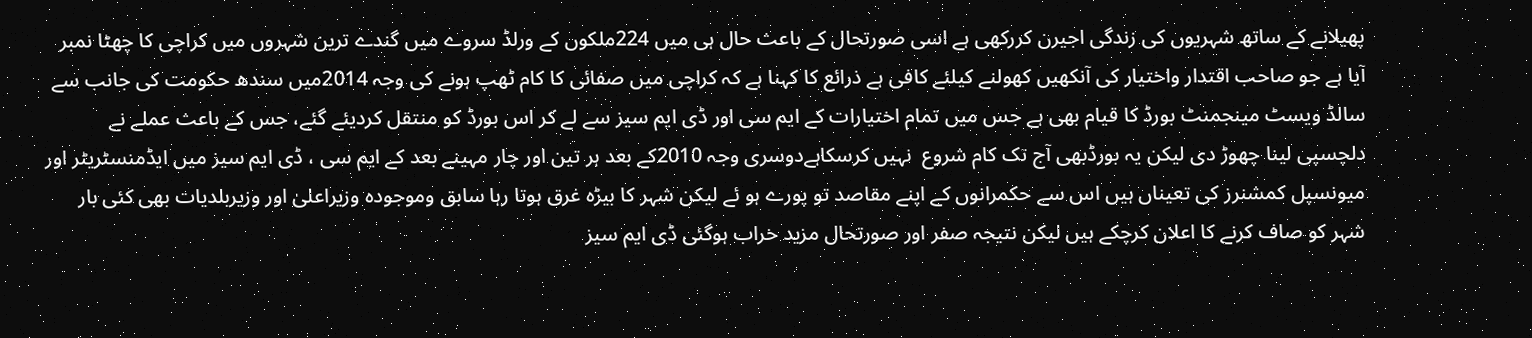پھیلانے کے ساتھ شہریوں کی زندگی اجیرن کررکھی ہے اسی صورتحال کے باعث حال ہی میں 224ملکوں کے ورلڈ سروے میں گندے ترین شہروں میں کراچی کا چھٹا نمبر آیا ہے جو صاحب اقتدار واختیار کی آنکھیں کھولنے کیلئے کافی ہے ذرائع کا کہنا ہے کہ کراچی میں صفائی کا کام ٹھپ ہونے کی وجہ 2014میں سندھ حکومت کی جانب سے سالڈ ویسٹ مینجمنٹ بورڈ کا قیام بھی ہے جس میں تمام اختیارات کے ایم سی اور ڈی ایم سیز سے لے کر اس بورڈ کو منتقل کردیئے گئے، جس کے باعث عملے نے دلچسپی لینا چھوڑ دی لیکن یہ بورڈبھی آج تک کام شروع  نہیں کرسکاہےدوسری وجہ 2010کے بعد ہر تین اور چار مہینے بعد کے ایم سی ، ڈی ایم سیز میں ایڈمنسٹریٹر اور میونسپل کمشنرز کی تعیناں ہیں اس سے حکمرانوں کے اپنے مقاصد تو پورے ہو ئے لیکن شہر کا بیڑہ غرق ہوتا رہا سابق وموجودہ وزیراعلیٰ اور وزیربلدیات بھی کئی بار شہر کو صاف کرنے کا اعلان کرچکے ہیں لیکن نتیجہ صفر اور صورتحال مزید خراب ہوگئی ڈی ایم سیز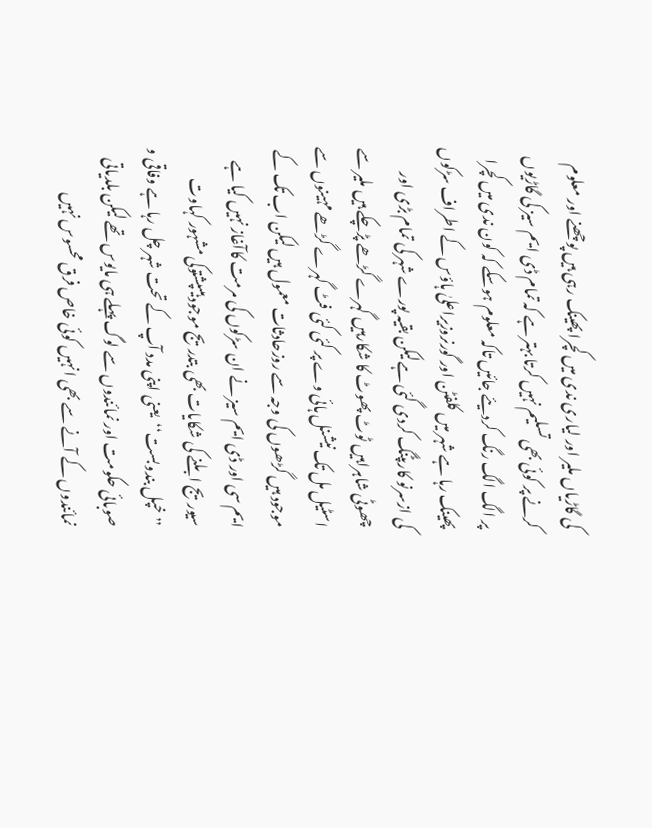کی گاڑیاں ملیر اور لیاری ندی میں کچرا پھینک رہی ہیں پوچھنے اور معلوم کرنے پر کوئی بھی تسلیم نہیں کرتا بہتر ہے کہ تمام ڈی ایم سیز کی گاڑیوں پر الگ الگ رنگ کردیئے جائیں تاکہ معلوم ہوسکے کہ کون ندی میں کچرا پھینک رہا ہے شہر میں کلفٹن اور گورنروزیراعلیٰ ہاؤس کے اطراف سڑکوں کی ازسرنو کارپٹنگ کردی گئی ہےلیکن بقیہ پورے شہر کی تمام بڑی اور چھوٹی شاہراہیں ٹوٹ پھوٹ کا شکارہیں گہرے گڑھے پڑچکے ہیں ملیر سے اسٹیل مل تک نیشنل ہائی وے پر کئی کئی فٹ گہرے گڑھے مہینوں سے موجود ہیں گڑھوں کی وجہ سے روزحادثات معمول ہیں لیکن اب تک کے ایم سی اور ڈی ایم سیز نے ان سڑکوں کی مرمت کاآغاز نہیں کیا ہے سیوریج ابلنے کی شکایات بھی بتدریج موجود ہیںپشتوکی مشہور کہاوت ’’خپل بندوبست‘‘  یعنی اپنی مدد آپ کے تحت شہر چل رہا ہے وفاقی و صوبائی حکومت اور نمائندوں سے لوگ پہلے ہی مایوس تھے لیکن بلدیاتی نمائندوں کے آنے سے بھی انہیں کوئی خاص فرق محسوس نہیں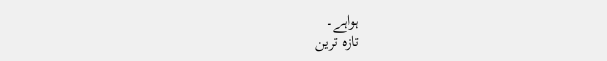ہواہے۔
تازہ ترین